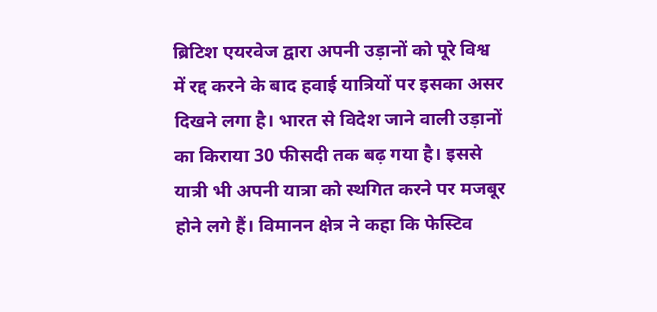ब्रिटिश एयरवेज द्वारा अपनी उड़ानों को पूरे विश्व में रद्द करने के बाद हवाई यात्रियों पर इसका असर दिखने लगा है। भारत से विदेश जाने वाली उड़ानों का किराया 30 फीसदी तक बढ़ गया है। इससे यात्री भी अपनी यात्रा को स्थगित करने पर मजबूर होने लगे हैं। विमानन क्षेत्र ने कहा कि फेस्टिव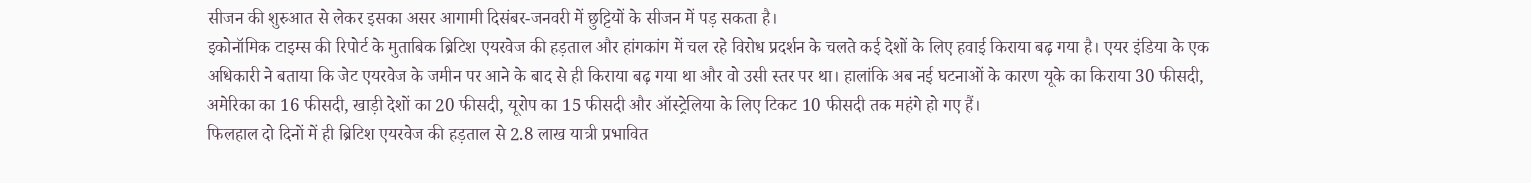सीजन की शुरुआत से लेकर इसका असर आगामी दिसंबर-जनवरी में छुट्टियों के सीजन में पड़ सकता है।
इकोनॉमिक टाइम्स की रिपोर्ट के मुताबिक ब्रिटिश एयरवेज की हड़ताल और हांगकांग में चल रहे विरोध प्रदर्शन के चलते कई देशों के लिए हवाई किराया बढ़ गया है। एयर इंडिया के एक अधिकारी ने बताया कि जेट एयरवेज के जमीन पर आने के बाद से ही किराया बढ़ गया था और वो उसी स्तर पर था। हालांकि अब नई घटनाओं के कारण यूके का किराया 30 फीसदी, अमेरिका का 16 फीसदी, खाड़ी देशों का 20 फीसदी, यूरोप का 15 फीसदी और ऑस्ट्रेलिया के लिए टिकट 10 फीसदी तक महंगे हो गए हैं।
फिलहाल दो दिनों में ही ब्रिटिश एयरवेज की हड़ताल से 2.8 लाख यात्री प्रभावित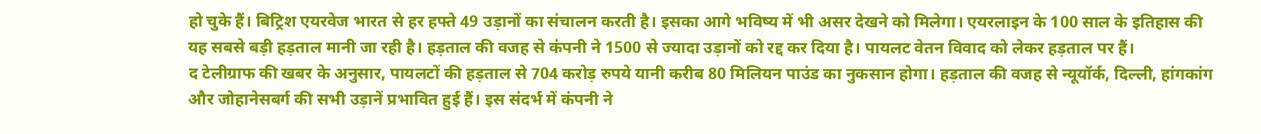हो चुके हैं। बिट्रिश एयरवेज भारत से हर हफ्ते 49 उड़ानों का संचालन करती है। इसका आगे भविष्य में भी असर देखने को मिलेगा। एयरलाइन के 100 साल के इतिहास की यह सबसे बड़ी हड़ताल मानी जा रही है। हड़ताल की वजह से कंपनी ने 1500 से ज्यादा उड़ानों को रद्द कर दिया है। पायलट वेतन विवाद को लेकर हड़ताल पर हैं।
द टेलीग्राफ की खबर के अनुसार, पायलटों की हड़ताल से 704 करोड़ रुपये यानी करीब 80 मिलियन पाउंड का नुकसान होगा। हड़ताल की वजह से न्यूयॉर्क, दिल्ली, हांगकांग और जोहानेसबर्ग की सभी उड़ानें प्रभावित हुई हैं। इस संदर्भ में कंपनी ने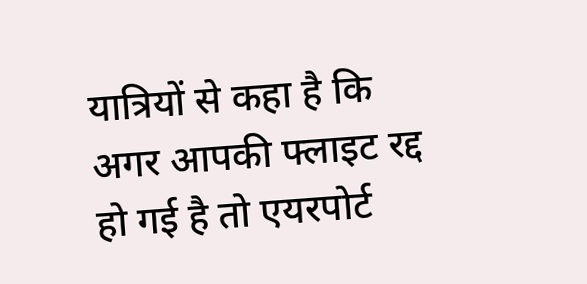यात्रियों से कहा है कि अगर आपकी फ्लाइट रद्द हो गई है तो एयरपोर्ट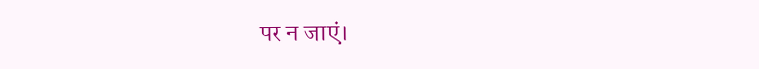पर न जाएं।